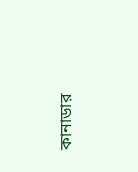কানাডার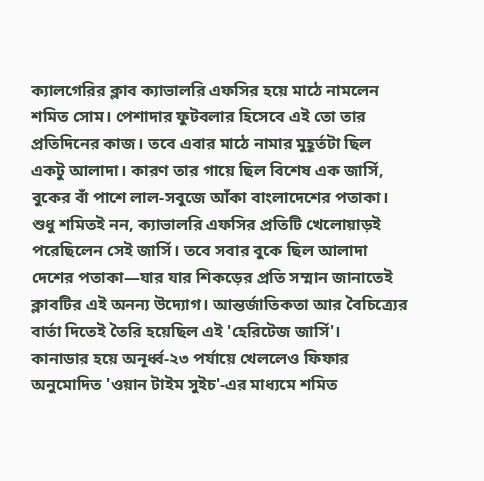ক্যালগেরির ক্লাব ক্যাভালরি এফসির হয়ে মাঠে নামলেন শমিত সোম। পেশাদার ফুটবলার হিসেবে এই তো তার প্রতিদিনের কাজ। তবে এবার মাঠে নামার মুহূর্তটা ছিল একটু আলাদা। কারণ তার গায়ে ছিল বিশেষ এক জার্সি, বুকের বাঁ পাশে লাল-সবুজে আঁকা বাংলাদেশের পতাকা।
শুধু শমিতই নন, ক্যাভালরি এফসির প্রতিটি খেলোয়াড়ই পরেছিলেন সেই জার্সি। তবে সবার বুকে ছিল আলাদা দেশের পতাকা—যার যার শিকড়ের প্রতি সম্মান জানাতেই ক্লাবটির এই অনন্য উদ্যোগ। আন্তর্জাতিকতা আর বৈচিত্র্যের বার্তা দিতেই তৈরি হয়েছিল এই 'হেরিটেজ জার্সি'।
কানাডার হয়ে অনূর্ধ্ব-২৩ পর্যায়ে খেললেও ফিফার অনুমোদিত 'ওয়ান টাইম সুইচ'-এর মাধ্যমে শমিত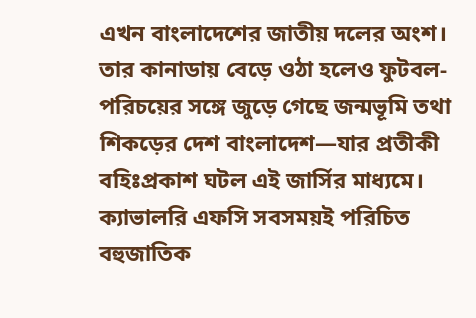এখন বাংলাদেশের জাতীয় দলের অংশ। তার কানাডায় বেড়ে ওঠা হলেও ফুটবল-পরিচয়ের সঙ্গে জুড়ে গেছে জন্মভূমি তথা শিকড়ের দেশ বাংলাদেশ—যার প্রতীকী বহিঃপ্রকাশ ঘটল এই জার্সির মাধ্যমে।
ক্যাভালরি এফসি সবসময়ই পরিচিত বহুজাতিক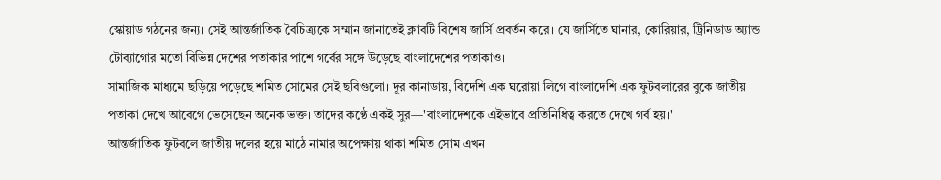স্কোয়াড গঠনের জন্য। সেই আন্তর্জাতিক বৈচিত্র্যকে সম্মান জানাতেই ক্লাবটি বিশেষ জার্সি প্রবর্তন করে। যে জার্সিতে ঘানার, কোরিয়ার, ট্রিনিডাড অ্যান্ড টোব্যাগোর মতো বিভিন্ন দেশের পতাকার পাশে গর্বের সঙ্গে উড়েছে বাংলাদেশের পতাকাও।
সামাজিক মাধ্যমে ছড়িয়ে পড়েছে শমিত সোমের সেই ছবিগুলো। দূর কানাডায়, বিদেশি এক ঘরোয়া লিগে বাংলাদেশি এক ফুটবলারের বুকে জাতীয় পতাকা দেখে আবেগে ভেসেছেন অনেক ভক্ত। তাদের কণ্ঠে একই সুর—'বাংলাদেশকে এইভাবে প্রতিনিধিত্ব করতে দেখে গর্ব হয়।'
আন্তর্জাতিক ফুটবলে জাতীয় দলের হয়ে মাঠে নামার অপেক্ষায় থাকা শমিত সোম এখন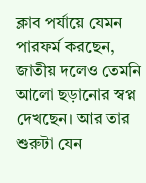ক্লাব পর্যায়ে যেমন পারফর্ম করছেন, জাতীয় দলেও তেমনি আলো ছড়ানোর স্বপ্ন দেখছেন। আর তার শুরুটা যেন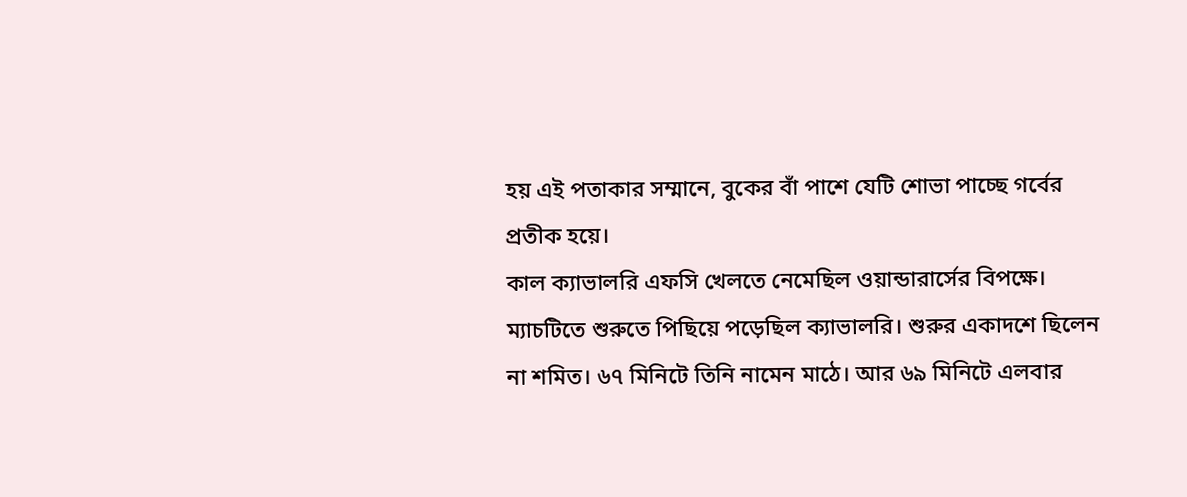হয় এই পতাকার সম্মানে, বুকের বাঁ পাশে যেটি শোভা পাচ্ছে গর্বের প্রতীক হয়ে।
কাল ক্যাভালরি এফসি খেলতে নেমেছিল ওয়ান্ডারার্সের বিপক্ষে। ম্যাচটিতে শুরুতে পিছিয়ে পড়েছিল ক্যাভালরি। শুরুর একাদশে ছিলেন না শমিত। ৬৭ মিনিটে তিনি নামেন মাঠে। আর ৬৯ মিনিটে এলবার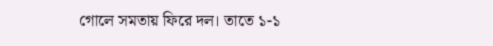গোলে সমতায় ফিরে দল। তাতে ১-১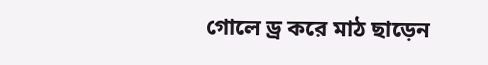গোলে ড্র করে মাঠ ছাড়েন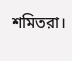শমিতরা।